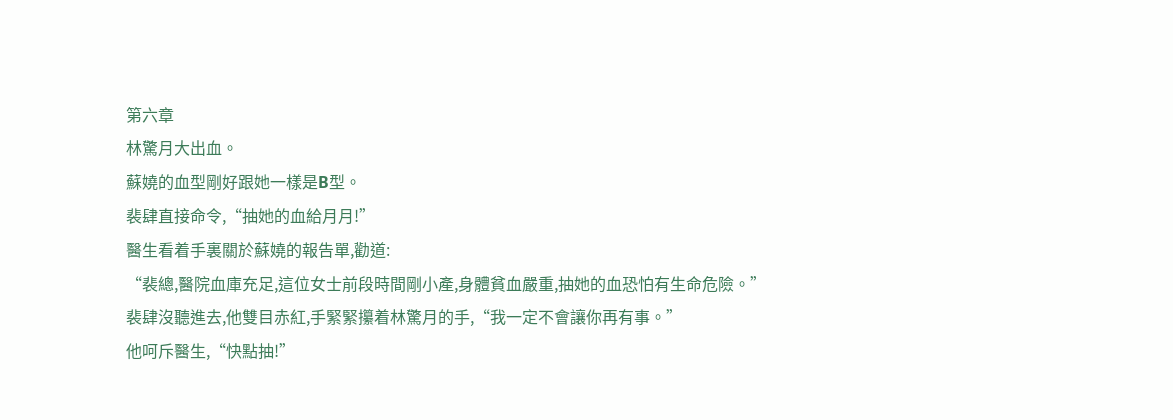第六章
林驚月大出血。
蘇嬈的血型剛好跟她一樣是B型。
裴肆直接命令,“抽她的血給月月!”
醫生看着手裏關於蘇嬈的報告單,勸道:
“裴總,醫院血庫充足,這位女士前段時間剛小產,身體貧血嚴重,抽她的血恐怕有生命危險。”
裴肆沒聽進去,他雙目赤紅,手緊緊攥着林驚月的手,“我一定不會讓你再有事。”
他呵斥醫生,“快點抽!”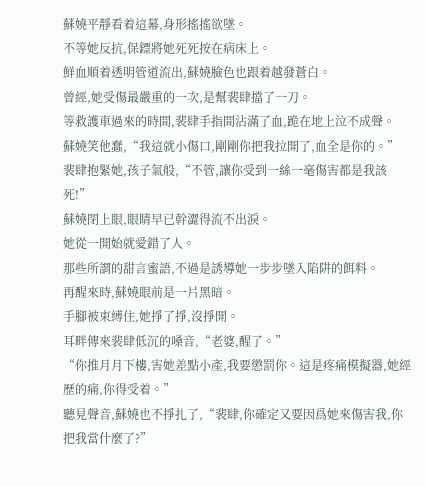蘇嬈平靜看着這幕,身形搖搖欲墜。
不等她反抗,保鏢將她死死按在病床上。
鮮血順着透明管道流出,蘇嬈臉色也跟着越發蒼白。
曾經,她受傷最嚴重的一次,是幫裴肆擋了一刀。
等救護車過來的時間,裴肆手指間沾滿了血,跪在地上泣不成聲。
蘇嬈笑他蠢,“我這就小傷口,剛剛你把我拉開了,血全是你的。”
裴肆抱緊她,孩子氣般,“不管,讓你受到一絲一毫傷害都是我該死!”
蘇嬈閉上眼,眼睛早已幹澀得流不出淚。
她從一開始就愛錯了人。
那些所謂的甜言蜜語,不過是誘導她一步步墜入陷阱的餌料。
再醒來時,蘇嬈眼前是一片黑暗。
手腳被束縛住,她掙了掙,沒掙開。
耳畔傳來裴肆低沉的嗓音,“老婆,醒了。”
“你推月月下樓,害她差點小產,我要懲罰你。這是疼痛模擬器,她經歷的痛,你得受着。”
聽見聲音,蘇嬈也不掙扎了,“裴肆,你確定又要因爲她來傷害我,你把我當什麼了?”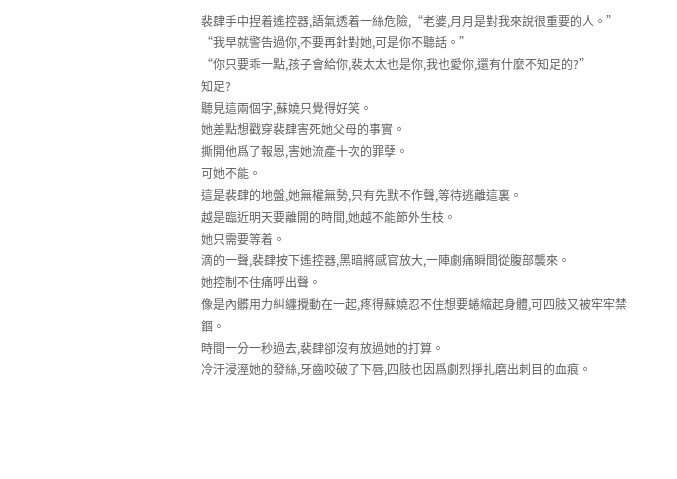裴肆手中捏着遙控器,語氣透着一絲危險,“老婆,月月是對我來說很重要的人。”
“我早就警告過你,不要再針對她,可是你不聽話。”
“你只要乖一點,孩子會給你,裴太太也是你,我也愛你,還有什麼不知足的?”
知足?
聽見這兩個字,蘇嬈只覺得好笑。
她差點想戳穿裴肆害死她父母的事實。
撕開他爲了報恩,害她流產十次的罪孽。
可她不能。
這是裴肆的地盤,她無權無勢,只有先默不作聲,等待逃離這裏。
越是臨近明天要離開的時間,她越不能節外生枝。
她只需要等着。
滴的一聲,裴肆按下遙控器,黑暗將感官放大,一陣劇痛瞬間從腹部襲來。
她控制不住痛呼出聲。
像是內髒用力糾纏攪動在一起,疼得蘇嬈忍不住想要蜷縮起身體,可四肢又被牢牢禁錮。
時間一分一秒過去,裴肆卻沒有放過她的打算。
冷汗浸溼她的發絲,牙齒咬破了下唇,四肢也因爲劇烈掙扎磨出刺目的血痕。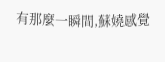有那麼一瞬間,蘇嬈感覺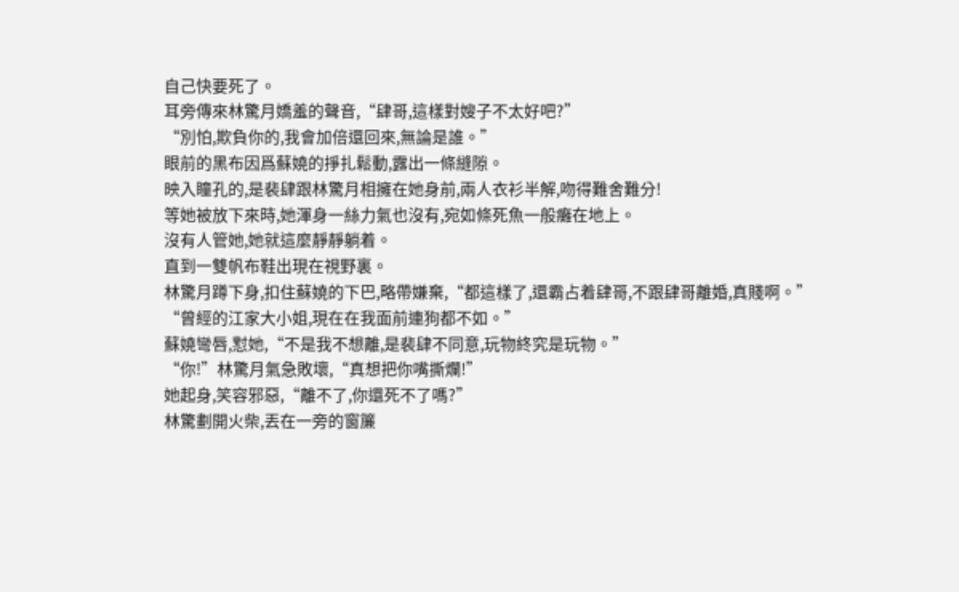自己快要死了。
耳旁傳來林驚月嬌羞的聲音,“肆哥,這樣對嫂子不太好吧?”
“別怕,欺負你的,我會加倍還回來,無論是誰。”
眼前的黑布因爲蘇嬈的掙扎鬆動,露出一條縫隙。
映入瞳孔的,是裴肆跟林驚月相擁在她身前,兩人衣衫半解,吻得難舍難分!
等她被放下來時,她渾身一絲力氣也沒有,宛如條死魚一般癱在地上。
沒有人管她,她就這麼靜靜躺着。
直到一雙帆布鞋出現在視野裏。
林驚月蹲下身,扣住蘇嬈的下巴,略帶嫌棄,“都這樣了,還霸占着肆哥,不跟肆哥離婚,真賤啊。”
“曾經的江家大小姐,現在在我面前連狗都不如。”
蘇嬈彎唇,懟她,“不是我不想離,是裴肆不同意,玩物終究是玩物。”
“你!”林驚月氣急敗壞,“真想把你嘴撕爛!”
她起身,笑容邪惡,“離不了,你還死不了嗎?”
林驚劃開火柴,丟在一旁的窗簾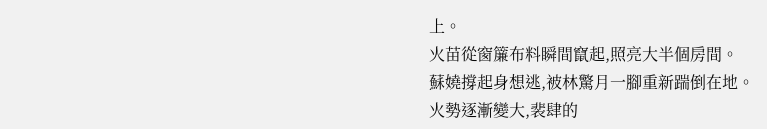上。
火苗從窗簾布料瞬間竄起,照亮大半個房間。
蘇嬈撐起身想逃,被林驚月一腳重新踹倒在地。
火勢逐漸變大,裴肆的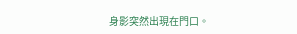身影突然出現在門口。